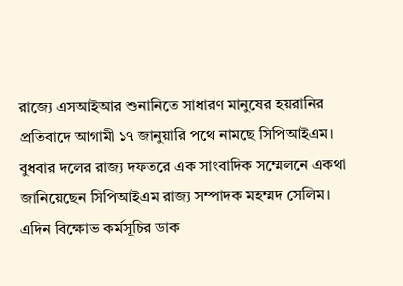রাজ্যে এসআইআর শুনানিতে সাধারণ মানুষের হয়রানির প্রতিবাদে আগামী ১৭ জানুয়ারি পথে নামছে সিপিআইএম। বুধবার দলের রাজ্য দফতরে এক সাংবাদিক সম্মেলনে একথা জানিয়েছেন সিপিআইএম রাজ্য সম্পাদক মহম্মদ সেলিম। এদিন বিক্ষোভ কর্মসূচির ডাক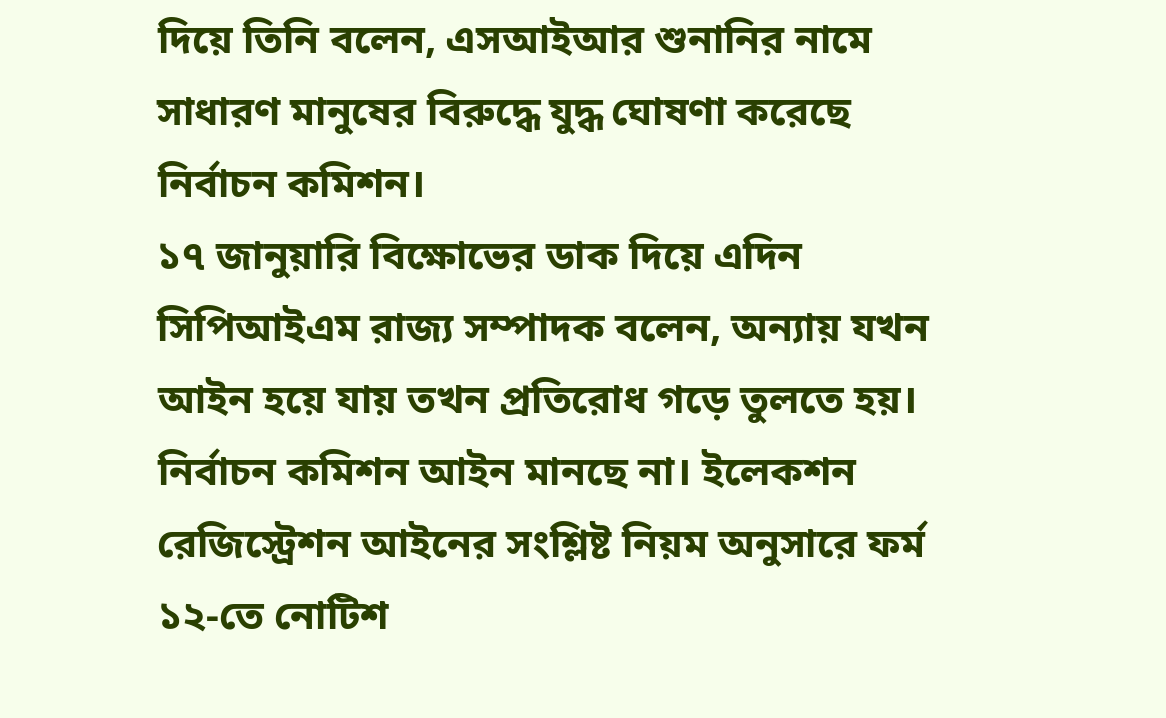দিয়ে তিনি বলেন, এসআইআর শুনানির নামে সাধারণ মানুষের বিরুদ্ধে যুদ্ধ ঘোষণা করেছে নির্বাচন কমিশন।
১৭ জানুয়ারি বিক্ষোভের ডাক দিয়ে এদিন সিপিআইএম রাজ্য সম্পাদক বলেন, অন্যায় যখন আইন হয়ে যায় তখন প্রতিরোধ গড়ে তুলতে হয়। নির্বাচন কমিশন আইন মানছে না। ইলেকশন রেজিস্ট্রেশন আইনের সংশ্লিষ্ট নিয়ম অনুসারে ফর্ম ১২-তে নোটিশ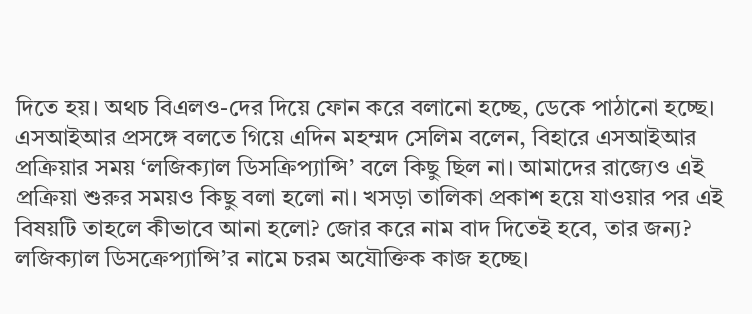দিতে হয়। অথচ বিএলও-দের দিয়ে ফোন করে বলানো হচ্ছে, ডেকে পাঠানো হচ্ছে।
এসআইআর প্রসঙ্গে বলতে গিয়ে এদিন মহম্মদ সেলিম বলেন, বিহারে এসআইআর প্রক্রিয়ার সময় ‘লজিক্যাল ডিসক্রিপ্যান্সি’ বলে কিছু ছিল না। আমাদের রাজ্যেও এই প্রক্রিয়া শুরুর সময়ও কিছু বলা হলো না। খসড়া তালিকা প্রকাশ হয়ে যাওয়ার পর এই বিষয়টি তাহলে কীভাবে আনা হলো? জোর করে নাম বাদ দিতেই হবে, তার জন্য? লজিক্যাল ডিসক্রেপ্যান্সি’র নামে চরম অযৌক্তিক কাজ হচ্ছে।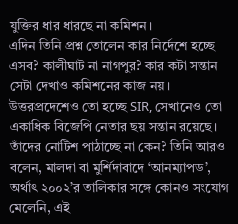যুক্তির ধার ধারছে না কমিশন।
এদিন তিনি প্রশ্ন তোলেন কার নির্দেশে হচ্ছে এসব? কালীঘাট না নাগপুর? কার কটা সন্তান সেটা দেখাও কমিশনের কাজ নয়। উত্তরপ্রদেশেও তো হচ্ছে SIR, সেখানেও তো একাধিক বিজেপি নেতার ছয় সন্তান রয়েছে। তাঁদের নোটিশ পাঠাচ্ছে না কেন? তিনি আরও বলেন, মালদা বা মুর্শিদাবাদে ‘আনম্যাপড’, অর্থাৎ ২০০২’র তালিকার সঙ্গে কোনও সংযোগ মেলেনি, এই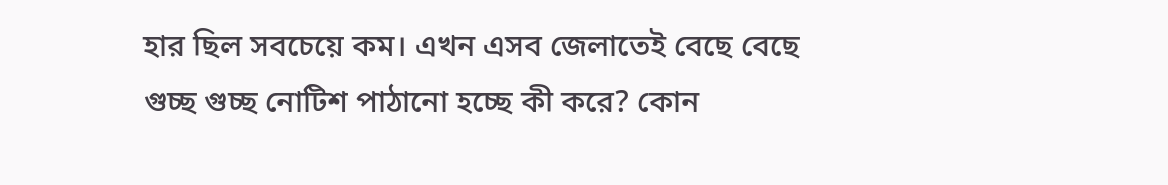হার ছিল সবচেয়ে কম। এখন এসব জেলাতেই বেছে বেছে গুচ্ছ গুচ্ছ নোটিশ পাঠানো হচ্ছে কী করে? কোন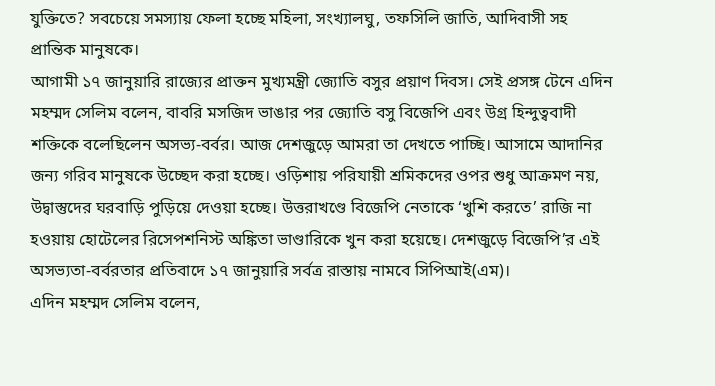যুক্তিতে? সবচেয়ে সমস্যায় ফেলা হচ্ছে মহিলা, সংখ্যালঘু, তফসিলি জাতি, আদিবাসী সহ প্রান্তিক মানুষকে।
আগামী ১৭ জানুয়ারি রাজ্যের প্রাক্তন মুখ্যমন্ত্রী জ্যোতি বসুর প্রয়াণ দিবস। সেই প্রসঙ্গ টেনে এদিন মহম্মদ সেলিম বলেন, বাবরি মসজিদ ভাঙার পর জ্যোতি বসু বিজেপি এবং উগ্র হিন্দুত্ববাদী শক্তিকে বলেছিলেন অসভ্য-বর্বর। আজ দেশজুড়ে আমরা তা দেখতে পাচ্ছি। আসামে আদানির জন্য গরিব মানুষকে উচ্ছেদ করা হচ্ছে। ওড়িশায় পরিযায়ী শ্রমিকদের ওপর শুধু আক্রমণ নয়, উদ্বাস্তুদের ঘরবাড়ি পুড়িয়ে দেওয়া হচ্ছে। উত্তরাখণ্ডে বিজেপি নেতাকে ‘খুশি করতে’ রাজি না হওয়ায় হোটেলের রিসেপশনিস্ট অঙ্কিতা ভাণ্ডারিকে খুন করা হয়েছে। দেশজুড়ে বিজেপি’র এই অসভ্যতা-বর্বরতার প্রতিবাদে ১৭ জানুয়ারি সর্বত্র রাস্তায় নামবে সিপিআই(এম)।
এদিন মহম্মদ সেলিম বলেন,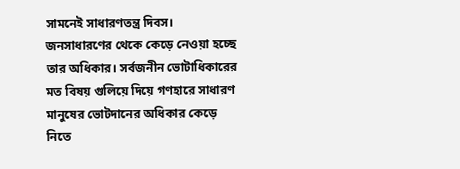সামনেই সাধারণতন্ত্র দিবস। জনসাধারণের থেকে কেড়ে নেওয়া হচ্ছে তার অধিকার। সর্বজনীন ভোটাধিকারের মত বিষয় গুলিয়ে দিয়ে গণহারে সাধারণ মানুষের ভোটদানের অধিকার কেড়ে নিতে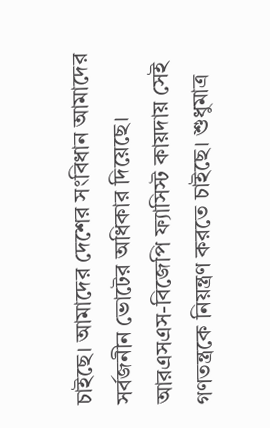চাইছে। আমাদের দেশের সংবিধান আমাদের সর্বজনীন ভোটের অধিকার দিয়েছে। আরএসএস-বিজেপি ফ্যাসিস্ট কায়দায় সেই গণতন্ত্রকে নিয়ন্ত্রণ করতে চাইছে। শুধুমাত্র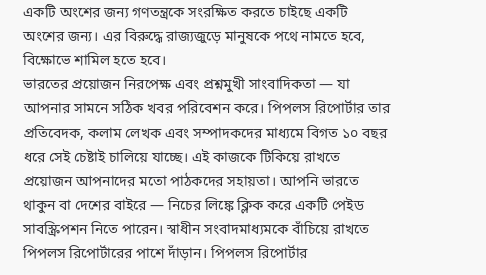একটি অংশের জন্য গণতন্ত্রকে সংরক্ষিত করতে চাইছে একটি অংশের জন্য। এর বিরুদ্ধে রাজ্যজুড়ে মানুষকে পথে নামতে হবে, বিক্ষোভে শামিল হতে হবে।
ভারতের প্রয়োজন নিরপেক্ষ এবং প্রশ্নমুখী সাংবাদিকতা — যা আপনার সামনে সঠিক খবর পরিবেশন করে। পিপলস রিপোর্টার তার প্রতিবেদক, কলাম লেখক এবং সম্পাদকদের মাধ্যমে বিগত ১০ বছর ধরে সেই চেষ্টাই চালিয়ে যাচ্ছে। এই কাজকে টিকিয়ে রাখতে প্রয়োজন আপনাদের মতো পাঠকদের সহায়তা। আপনি ভারতে থাকুন বা দেশের বাইরে — নিচের লিঙ্কে ক্লিক করে একটি পেইড সাবস্ক্রিপশন নিতে পারেন। স্বাধীন সংবাদমাধ্যমকে বাঁচিয়ে রাখতে পিপলস রিপোর্টারের পাশে দাঁড়ান। পিপলস রিপোর্টার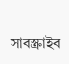সাবস্ক্রাইব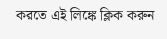করতে এই লিঙ্কে ক্লিক করুন